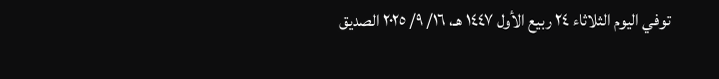توفي اليوم الثلاثاء ٢٤ ربيع الأول ١٤٤٧ هـ، ١٦/ ٩/ ٢٠٢٥ الصديق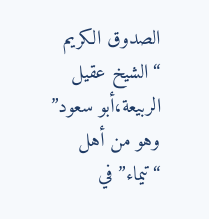الصدوق الكريم “الشيخ عقيل الربيعة،أبو سعود” وهو من أهل “تيماء” في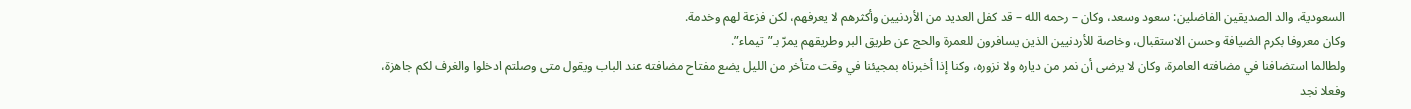السعودية، والد الصديقين الفاضلين: سعود وسعد، وكان – رحمه الله – قد كفل العديد من الأردنيين وأكثرهم لا يعرفهم، لكن فزعة لهم وخدمة.
وكان معروفا بكرم الضيافة وحسن الاستقبال، وخاصة للأردنيين الذين يسافرون للعمرة والحج عن طريق البر وطريقهم يمرّ بـ”تيماء”.
ولطالما استضافنا في مضافته العامرة، وكان لا يرضى أن نمر من دياره ولا نزوره، وكنا إذا أخبرناه بمجيئنا في وقت متأخر من الليل يضع مفتاح مضافته عند الباب ويقول متى وصلتم ادخلوا والغرف لكم جاهزة، وفعلا نجد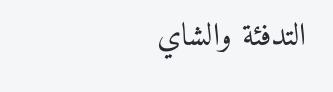التدفئة والشاي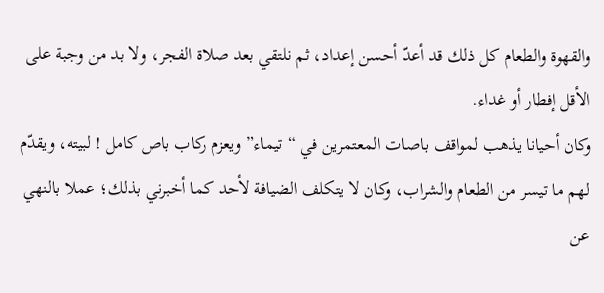والقهوة والطعام كل ذلك قد أعدّ أحسن إعداد، ثم نلتقي بعد صلاة الفجر، ولا بد من وجبة على الأقل إفطار أو غداء.
وكان أحيانا يذهب لمواقف باصات المعتمرين في “تيماء” ويعزم ركاب باص كامل ! لبيته، ويقدّم لهم ما تيسر من الطعام والشراب، وكان لا يتكلف الضيافة لأحد كما أخبرني بذلك؛ عملا بالنهي عن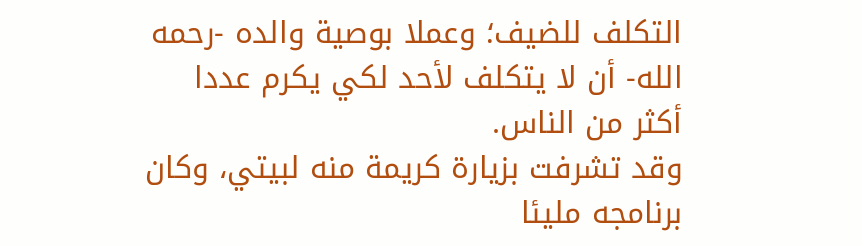التكلف للضيف؛ وعملا بوصية والده -رحمه الله- أن لا يتكلف لأحد لكي يكرم عددا أكثر من الناس.
وقد تشرفت بزيارة كريمة منه لبيتي، وكان برنامجه مليئا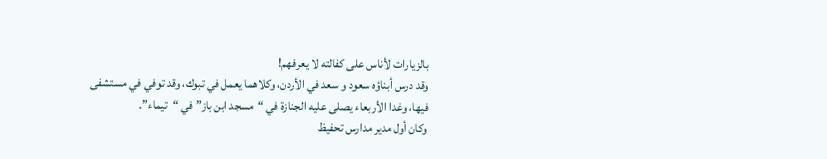بالزيارات لأناس على كفالته لا يعرفهم!
وقد درس أبناؤه سعود و سعد في الأردن، وكلاهما يعمل في تبوك، وقد توفي في مستشفى فيها، وغدا الأربعاء يصلى عليه الجنازة في “مسجد ابن باز” في “تيماء”.
وكان أول مدير مدارس تحفيظ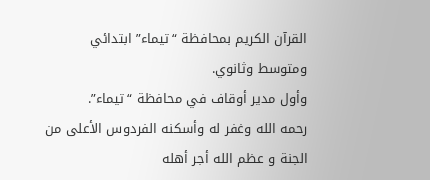القرآن الكريم بمحافظة “تيماء” ابتدائي ومتوسط وثانوي.
وأول مدير أوقاف في محافظة “تيماء”.
رحمه الله وغفر له وأسكنه الفردوس الأعلى من الجنة و عظم الله أجر أهله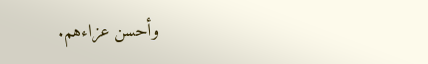وأحسن عزاءهم.